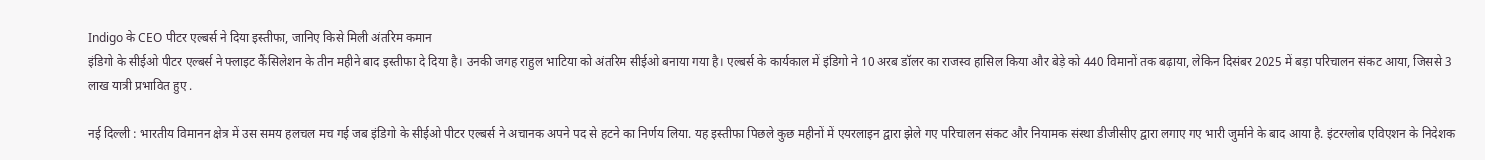Indigo के CEO पीटर एल्बर्स ने दिया इस्तीफा, जानिए किसे मिली अंतरिम कमान
इंडिगो के सीईओ पीटर एल्बर्स ने फ्लाइट कैंसिलेशन के तीन महीने बाद इस्तीफा दे दिया है। उनकी जगह राहुल भाटिया को अंतरिम सीईओ बनाया गया है। एल्बर्स के कार्यकाल में इंडिगो ने 10 अरब डॉलर का राजस्व हासिल किया और बेड़े को 440 विमानों तक बढ़ाया, लेकिन दिसंबर 2025 में बड़ा परिचालन संकट आया, जिससे 3 लाख यात्री प्रभावित हुए .

नई दिल्ली : भारतीय विमानन क्षेत्र में उस समय हलचल मच गई जब इंडिगो के सीईओ पीटर एल्बर्स ने अचानक अपने पद से हटने का निर्णय लिया. यह इस्तीफा पिछले कुछ महीनों में एयरलाइन द्वारा झेले गए परिचालन संकट और नियामक संस्था डीजीसीए द्वारा लगाए गए भारी जुर्माने के बाद आया है. इंटरग्लोब एविएशन के निदेशक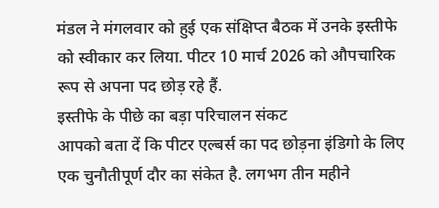मंडल ने मंगलवार को हुई एक संक्षिप्त बैठक में उनके इस्तीफे को स्वीकार कर लिया. पीटर 10 मार्च 2026 को औपचारिक रूप से अपना पद छोड़ रहे हैं.
इस्तीफे के पीछे का बड़ा परिचालन संकट
आपको बता दें कि पीटर एल्बर्स का पद छोड़ना इंडिगो के लिए एक चुनौतीपूर्ण दौर का संकेत है. लगभग तीन महीने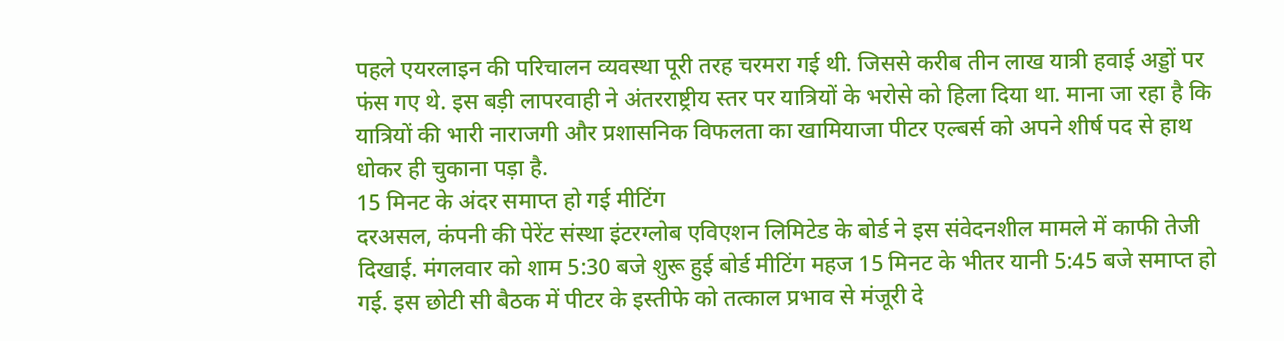पहले एयरलाइन की परिचालन व्यवस्था पूरी तरह चरमरा गई थी. जिससे करीब तीन लाख यात्री हवाई अड्डों पर फंस गए थे. इस बड़ी लापरवाही ने अंतरराष्ट्रीय स्तर पर यात्रियों के भरोसे को हिला दिया था. माना जा रहा है कि यात्रियों की भारी नाराजगी और प्रशासनिक विफलता का खामियाजा पीटर एल्बर्स को अपने शीर्ष पद से हाथ धोकर ही चुकाना पड़ा है.
15 मिनट के अंदर समाप्त हो गई मीटिंग
दरअसल, कंपनी की पेरेंट संस्था इंटरग्लोब एविएशन लिमिटेड के बोर्ड ने इस संवेदनशील मामले में काफी तेजी दिखाई. मंगलवार को शाम 5:30 बजे शुरू हुई बोर्ड मीटिंग महज 15 मिनट के भीतर यानी 5:45 बजे समाप्त हो गई. इस छोटी सी बैठक में पीटर के इस्तीफे को तत्काल प्रभाव से मंजूरी दे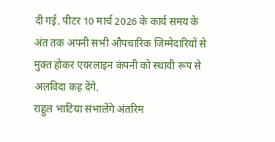दी गई. पीटर 10 मार्च 2026 के कार्य समय के अंत तक अपनी सभी औपचारिक जिम्मेदारियों से मुक्त होकर एयरलाइन कंपनी को स्थायी रूप से अलविदा कह देंगे.
राहुल भाटिया संभालेंगे अंतरिम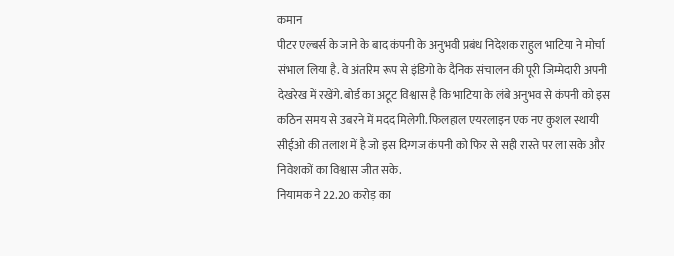कमान
पीटर एल्बर्स के जाने के बाद कंपनी के अनुभवी प्रबंध निदेशक राहुल भाटिया ने मोर्चा संभाल लिया है. वे अंतरिम रूप से इंडिगो के दैनिक संचालन की पूरी जिम्मेदारी अपनी देखरेख में रखेंगे. बोर्ड का अटूट विश्वास है कि भाटिया के लंबे अनुभव से कंपनी को इस कठिन समय से उबरने में मदद मिलेगी. फिलहाल एयरलाइन एक नए कुशल स्थायी सीईओ की तलाश में है जो इस दिग्गज कंपनी को फिर से सही रास्ते पर ला सके और निवेशकों का विश्वास जीत सके.
नियामक ने 22.20 करोड़ का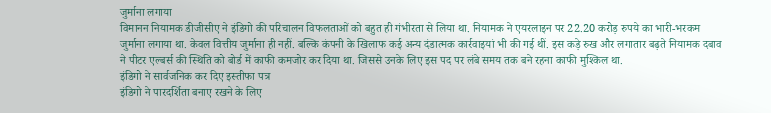जुर्माना लगाया
विमानन नियामक डीजीसीए ने इंडिगो की परिचालन विफलताओं को बहुत ही गंभीरता से लिया था. नियामक ने एयरलाइन पर 22.20 करोड़ रुपये का भारी-भरकम जुर्माना लगाया था. केवल वित्तीय जुर्माना ही नहीं. बल्कि कंपनी के खिलाफ कई अन्य दंडात्मक कार्रवाइयां भी की गई थीं. इस कड़े रुख और लगातार बढ़ते नियामक दबाव ने पीटर एल्बर्स की स्थिति को बोर्ड में काफी कमजोर कर दिया था. जिससे उनके लिए इस पद पर लंबे समय तक बने रहना काफी मुश्किल था.
इंडिगो ने सार्वजनिक कर दिए इस्तीफा पत्र
इंडिगो ने पारदर्शिता बनाए रखने के लिए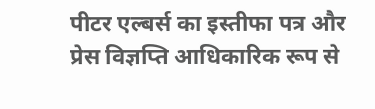पीटर एल्बर्स का इस्तीफा पत्र और प्रेस विज्ञप्ति आधिकारिक रूप से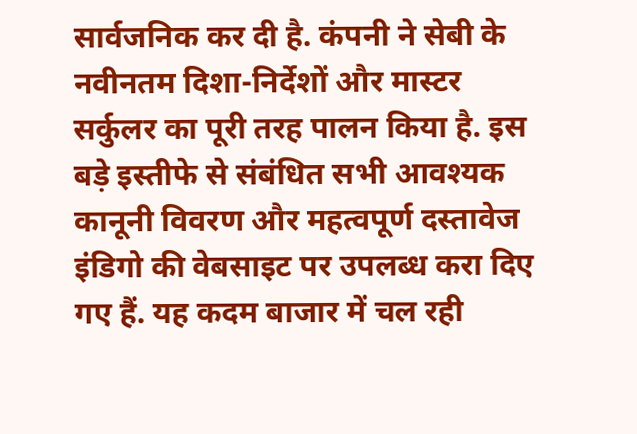सार्वजनिक कर दी है. कंपनी ने सेबी के नवीनतम दिशा-निर्देशों और मास्टर सर्कुलर का पूरी तरह पालन किया है. इस बड़े इस्तीफे से संबंधित सभी आवश्यक कानूनी विवरण और महत्वपूर्ण दस्तावेज इंडिगो की वेबसाइट पर उपलब्ध करा दिए गए हैं. यह कदम बाजार में चल रही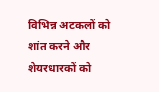विभिन्न अटकलों को शांत करने और शेयरधारकों को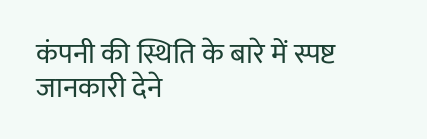कंपनी की स्थिति के बारे में स्पष्ट जानकारी देने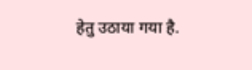हेतु उठाया गया है.